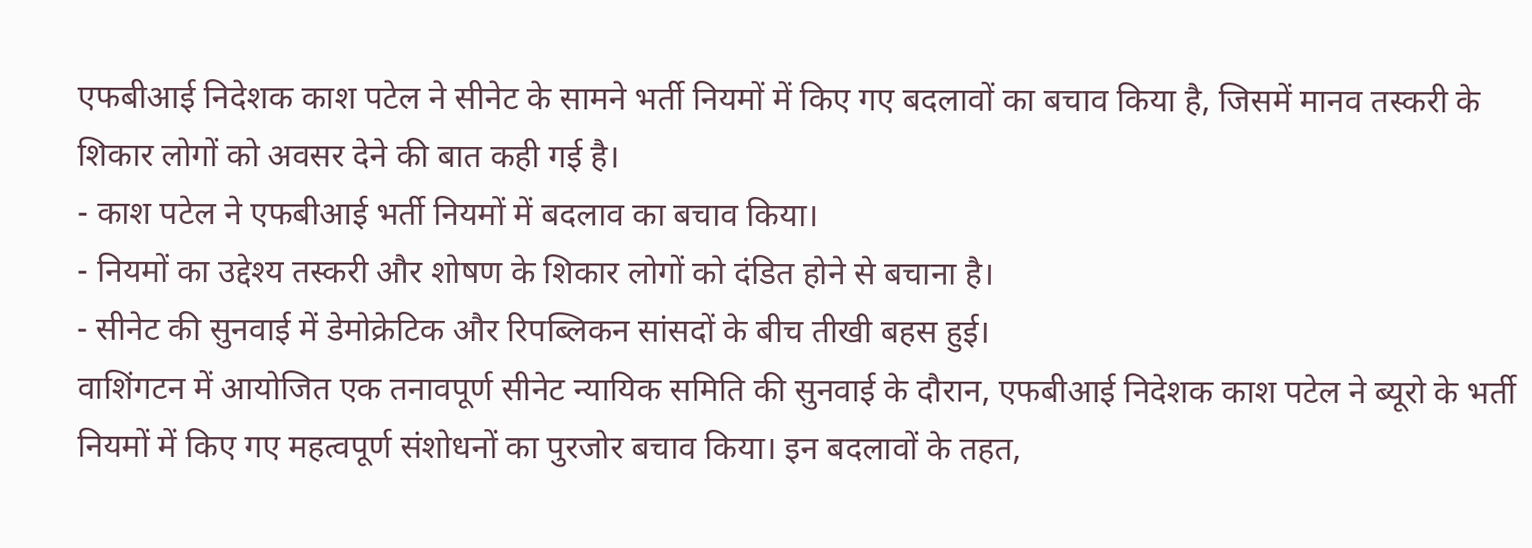एफबीआई निदेशक काश पटेल ने सीनेट के सामने भर्ती नियमों में किए गए बदलावों का बचाव किया है, जिसमें मानव तस्करी के शिकार लोगों को अवसर देने की बात कही गई है।
- काश पटेल ने एफबीआई भर्ती नियमों में बदलाव का बचाव किया।
- नियमों का उद्देश्य तस्करी और शोषण के शिकार लोगों को दंडित होने से बचाना है।
- सीनेट की सुनवाई में डेमोक्रेटिक और रिपब्लिकन सांसदों के बीच तीखी बहस हुई।
वाशिंगटन में आयोजित एक तनावपूर्ण सीनेट न्यायिक समिति की सुनवाई के दौरान, एफबीआई निदेशक काश पटेल ने ब्यूरो के भर्ती नियमों में किए गए महत्वपूर्ण संशोधनों का पुरजोर बचाव किया। इन बदलावों के तहत,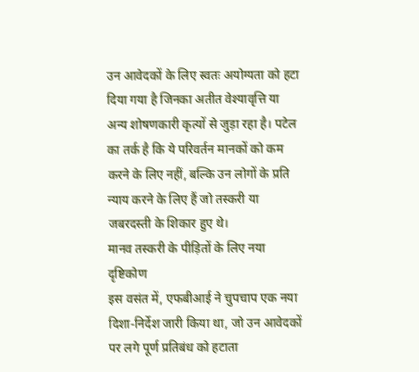उन आवेदकों के लिए स्वतः अयोग्यता को हटा दिया गया है जिनका अतीत वेश्यावृत्ति या अन्य शोषणकारी कृत्यों से जुड़ा रहा है। पटेल का तर्क है कि ये परिवर्तन मानकों को कम करने के लिए नहीं, बल्कि उन लोगों के प्रति न्याय करने के लिए हैं जो तस्करी या जबरदस्ती के शिकार हुए थे।
मानव तस्करी के पीड़ितों के लिए नया दृष्टिकोण
इस वसंत में, एफबीआई ने चुपचाप एक नया दिशा-निर्देश जारी किया था, जो उन आवेदकों पर लगे पूर्ण प्रतिबंध को हटाता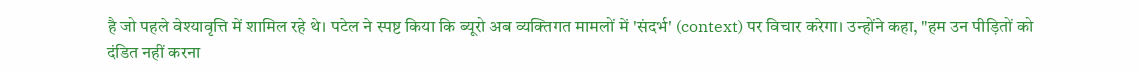है जो पहले वेश्यावृत्ति में शामिल रहे थे। पटेल ने स्पष्ट किया कि ब्यूरो अब व्यक्तिगत मामलों में 'संदर्भ' (context) पर विचार करेगा। उन्होंने कहा, "हम उन पीड़ितों को दंडित नहीं करना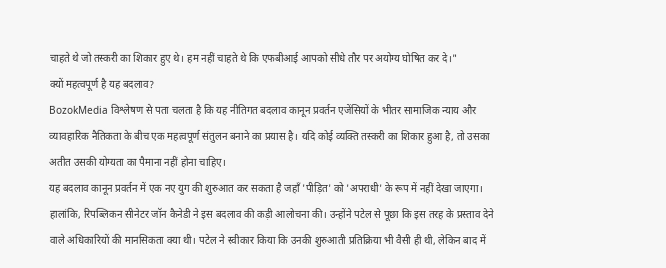चाहते थे जो तस्करी का शिकार हुए थे। हम नहीं चाहते थे कि एफबीआई आपको सीधे तौर पर अयोग्य घोषित कर दे।"
क्यों महत्वपूर्ण है यह बदलाव?
BozokMedia विश्लेषण से पता चलता है कि यह नीतिगत बदलाव कानून प्रवर्तन एजेंसियों के भीतर सामाजिक न्याय और व्यावहारिक नैतिकता के बीच एक महत्वपूर्ण संतुलन बनाने का प्रयास है। यदि कोई व्यक्ति तस्करी का शिकार हुआ है, तो उसका अतीत उसकी योग्यता का पैमाना नहीं होना चाहिए।
यह बदलाव कानून प्रवर्तन में एक नए युग की शुरुआत कर सकता है जहाँ 'पीड़ित' को 'अपराधी' के रूप में नहीं देखा जाएगा।
हालांकि, रिपब्लिकन सीनेटर जॉन कैनेडी ने इस बदलाव की कड़ी आलोचना की। उन्होंने पटेल से पूछा कि इस तरह के प्रस्ताव देने वाले अधिकारियों की मानसिकता क्या थी। पटेल ने स्वीकार किया कि उनकी शुरुआती प्रतिक्रिया भी वैसी ही थी, लेकिन बाद में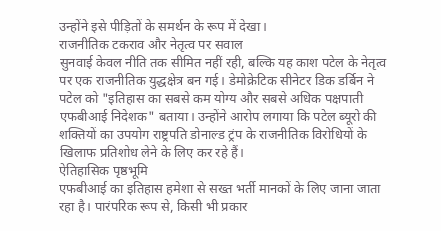उन्होंने इसे पीड़ितों के समर्थन के रूप में देखा।
राजनीतिक टकराव और नेतृत्व पर सवाल
सुनवाई केवल नीति तक सीमित नहीं रही, बल्कि यह काश पटेल के नेतृत्व पर एक राजनीतिक युद्धक्षेत्र बन गई। डेमोक्रेटिक सीनेटर डिक डर्बिन ने पटेल को "इतिहास का सबसे कम योग्य और सबसे अधिक पक्षपाती एफबीआई निदेशक" बताया। उन्होंने आरोप लगाया कि पटेल ब्यूरो की शक्तियों का उपयोग राष्ट्रपति डोनाल्ड ट्रंप के राजनीतिक विरोधियों के खिलाफ प्रतिशोध लेने के लिए कर रहे हैं।
ऐतिहासिक पृष्ठभूमि
एफबीआई का इतिहास हमेशा से सख्त भर्ती मानकों के लिए जाना जाता रहा है। पारंपरिक रूप से, किसी भी प्रकार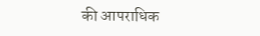की आपराधिक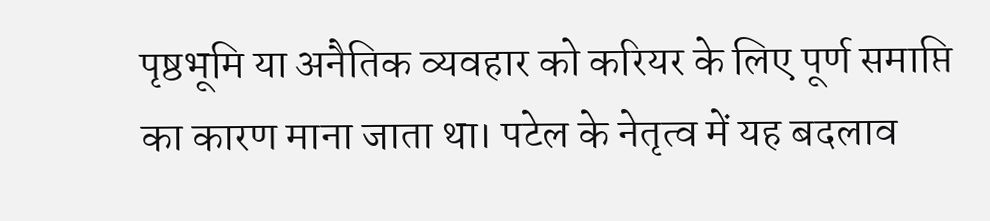पृष्ठभूमि या अनैतिक व्यवहार को करियर के लिए पूर्ण समाप्ति का कारण माना जाता था। पटेल के नेतृत्व में यह बदलाव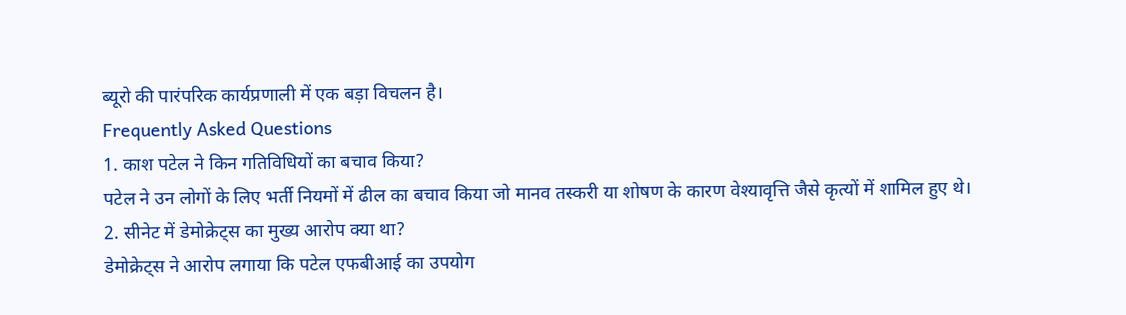ब्यूरो की पारंपरिक कार्यप्रणाली में एक बड़ा विचलन है।
Frequently Asked Questions
1. काश पटेल ने किन गतिविधियों का बचाव किया?
पटेल ने उन लोगों के लिए भर्ती नियमों में ढील का बचाव किया जो मानव तस्करी या शोषण के कारण वेश्यावृत्ति जैसे कृत्यों में शामिल हुए थे।
2. सीनेट में डेमोक्रेट्स का मुख्य आरोप क्या था?
डेमोक्रेट्स ने आरोप लगाया कि पटेल एफबीआई का उपयोग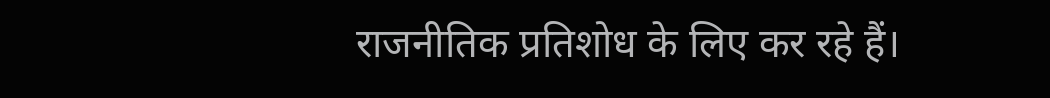राजनीतिक प्रतिशोध के लिए कर रहे हैं।